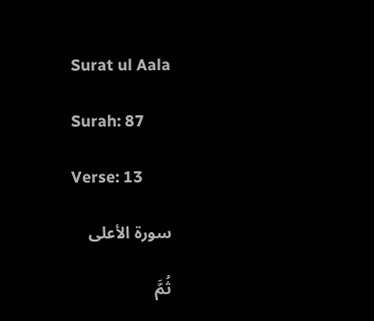Surat ul Aala

Surah: 87

Verse: 13

سورة الأعلى

ثُمَّ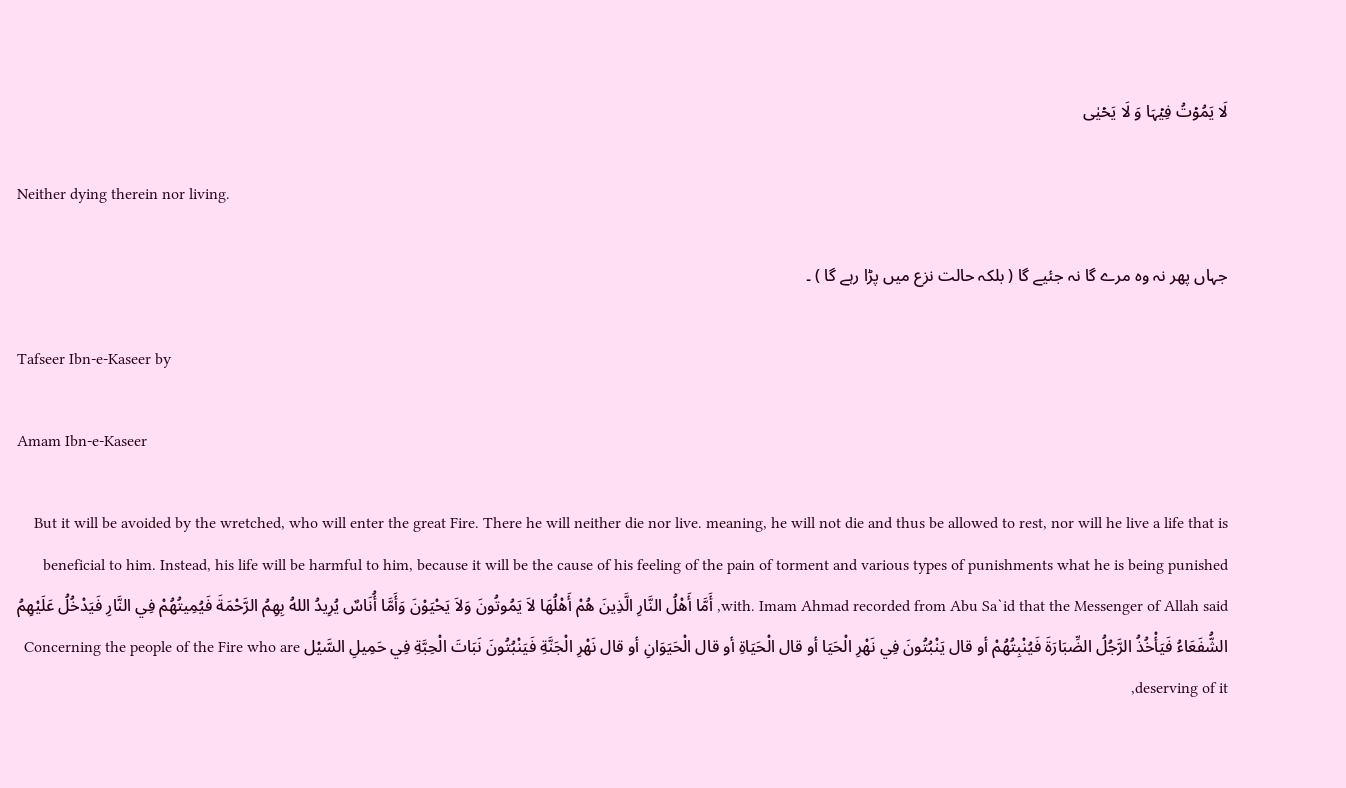لَا یَمُوۡتُ فِیۡہَا وَ لَا یَحۡیٰی

Neither dying therein nor living.

جہاں پھر نہ وہ مرے گا نہ جئیے گا ( بلکہ حالت نزع میں پڑا رہے گا ) ۔

Tafseer Ibn-e-Kaseer by

Amam Ibn-e-Kaseer

But it will be avoided by the wretched, who will enter the great Fire. There he will neither die nor live. meaning, he will not die and thus be allowed to rest, nor will he live a life that is beneficial to him. Instead, his life will be harmful to him, because it will be the cause of his feeling of the pain of torment and various types of punishments what he is being punished with. Imam Ahmad recorded from Abu Sa`id that the Messenger of Allah said, أَمَّا أَهْلُ النَّارِ الَّذِينَ هُمْ أَهْلُهَا لاَ يَمُوتُونَ وَلاَ يَحْيَوْنَ وَأَمَّا أُنَاسٌ يُرِيدُ اللهُ بِهِمُ الرَّحْمَةَ فَيُمِيتُهُمْ فِي النَّارِ فَيَدْخُلُ عَلَيْهِمُ الشُّفَعَاءُ فَيَأْخُذُ الرَّجُلُ الضِّبَارَةَ فَيُنْبِتُهُمْ أو قال يَنْبُتُونَ فِي نَهْرِ الْحَيَا أو قال الْحَيَاةِ أو قال الْحَيَوَانِ أو قال نَهْرِ الْجَنَّةِ فَيَنْبُتُونَ نَبَاتَ الْحِبَّةِ فِي حَمِيلِ السَّيْل Concerning the people of the Fire who are deserving of it,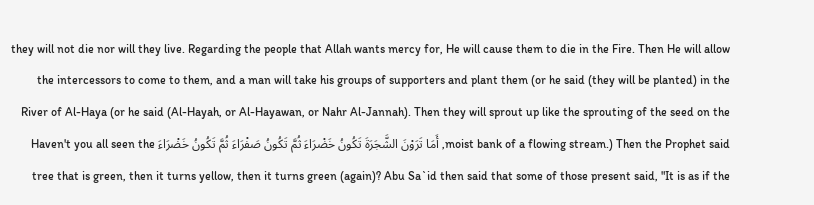they will not die nor will they live. Regarding the people that Allah wants mercy for, He will cause them to die in the Fire. Then He will allow the intercessors to come to them, and a man will take his groups of supporters and plant them (or he said (they will be planted) in the River of Al-Haya (or he said (Al-Hayah, or Al-Hayawan, or Nahr Al-Jannah). Then they will sprout up like the sprouting of the seed on the moist bank of a flowing stream.) Then the Prophet said, أَمَا تَرَوْنَ الشَّجَرَةَ تَكُونُ خَضْرَاءَ ثُمَّ تَكُونُ صَفْرَاءَ ثُمَّ تَكُونُ خَضْرَاءَ Haven't you all seen the tree that is green, then it turns yellow, then it turns green (again)? Abu Sa`id then said that some of those present said, "It is as if the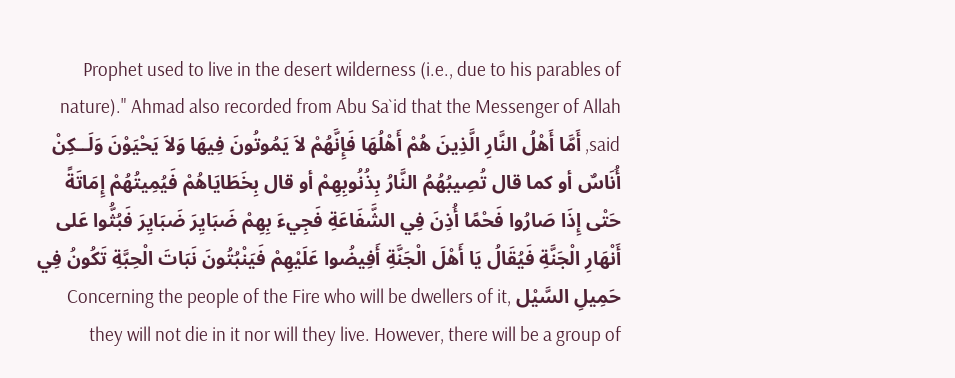Prophet used to live in the desert wilderness (i.e., due to his parables of nature)." Ahmad also recorded from Abu Sa`id that the Messenger of Allah said, أَمَّا أَهْلُ النَّارِ الَّذِينَ هُمْ أَهْلُهَا فَإِنَّهُمْ لاَ يَمُوتُونَ فِيهَا وَلاَ يَحْيَوْنَ وَلَــكِنْ أُنَاسٌ أو كما قال تُصِيبُهُمُ النَّارُ بِذُنُوبِهِمْ أو قال بِخَطَايَاهُمْ فَيُمِيتُهُمْ إِمَاتَةً حَتْى إِذَا صَارُوا فَحْمًا أُذِنَ فِي الشَّفَاعَةِ فَجِيءَ بِهِمْ ضَبَايِرَ ضَبَايِرَ فَبُثُّوا عَلى أَنْهَارِ الْجَنَّةِ فَيُقَالُ يَا أَهْلَ الْجَنَّةِ أَفِيضُوا عَلَيْهِمْ فَيَنْبُتُونَ نَبَاتَ الْحِبَّةِ تَكُونُ فِي حَمِيلِ السَّيْل Concerning the people of the Fire who will be dwellers of it, they will not die in it nor will they live. However, there will be a group of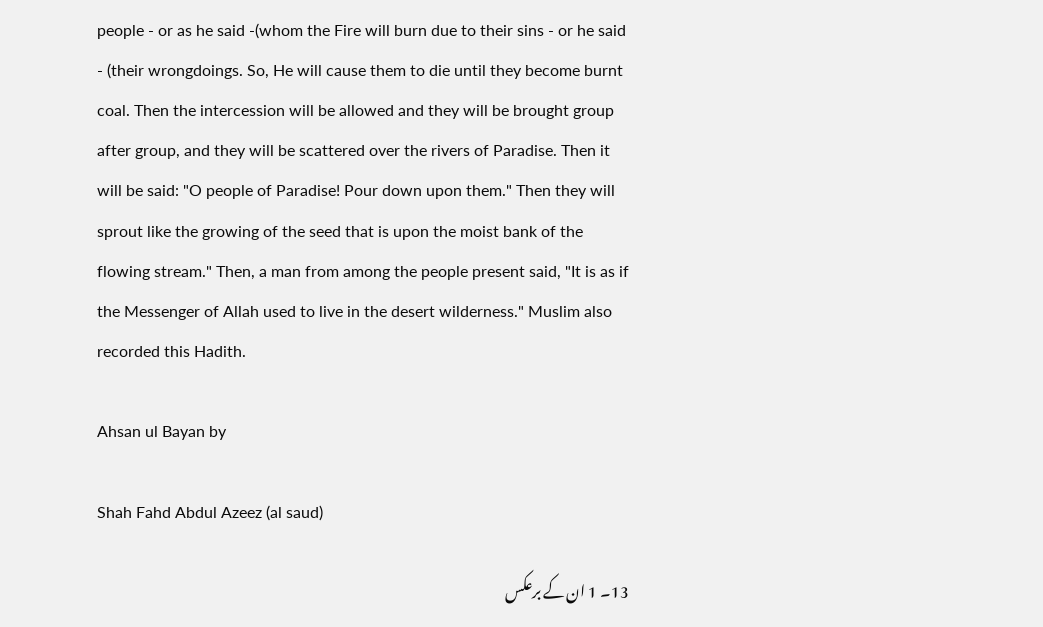people - or as he said -(whom the Fire will burn due to their sins - or he said - (their wrongdoings. So, He will cause them to die until they become burnt coal. Then the intercession will be allowed and they will be brought group after group, and they will be scattered over the rivers of Paradise. Then it will be said: "O people of Paradise! Pour down upon them." Then they will sprout like the growing of the seed that is upon the moist bank of the flowing stream." Then, a man from among the people present said, "It is as if the Messenger of Allah used to live in the desert wilderness." Muslim also recorded this Hadith.

Ahsan ul Bayan by

Shah Fahd Abdul Azeez (al saud)

13۔ 1 ان کے برعکس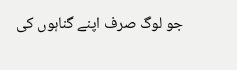جو لوگ صرف اپنے گناہوں کی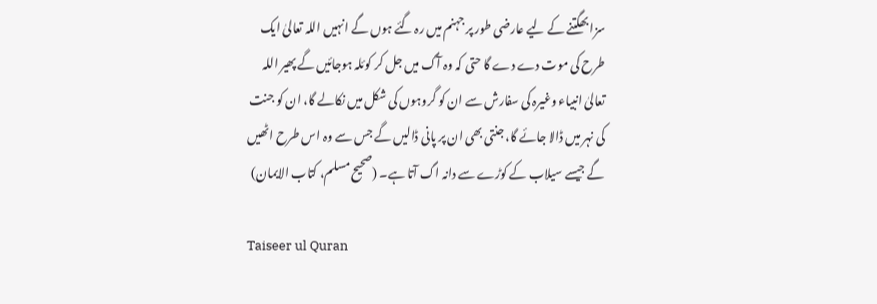سزا بھگتنے کے لیے عارضی طور پر جہنم میں رہ گئے ہوں گے انہیں اللہ تعالیٰ ایک طرح کی موت دے دے گا حتی کہ وہ آگ میں جل کر کوئلہ ہوجائیں گے پھیر اللہ تعالیٰ انبیاء وغیرہ کی سفارش سے ان کو گروہوں کی شکل میں نکالے گا، ان کو جنت کی نہر میں ڈالا جائے گا، جنتی بھی ان پر پانی ڈالیں گے جس سے وہ اس طرح اٹھیں گے جیسے سیلاب کے کوڑے سے دانہ اگ آتا ہے۔ (صحیح مسلم، کتاب الایمان)

Taiseer ul Quran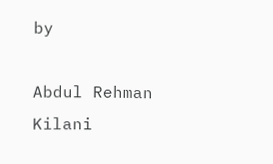by

Abdul Rehman Kilani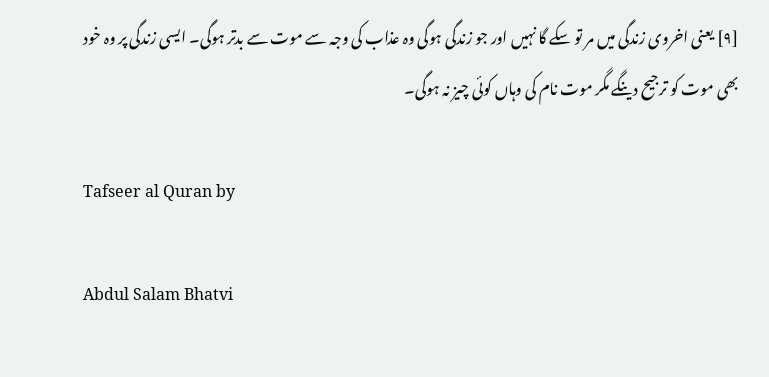[٩] یعنی اخروی زندگی میں مر تو سکے گا نہیں اور جو زندگی ہوگی وہ عذاب کی وجہ سے موت سے بدتر ہوگی۔ ایسی زندگی پر وہ خود بھی موت کو ترجیح دینگے مگر موت نام کی وہاں کوئی چیز نہ ہوگی۔

Tafseer al Quran by

Abdul Salam Bhatvi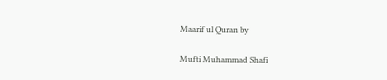Maarif ul Quran by

Mufti Muhammad Shafi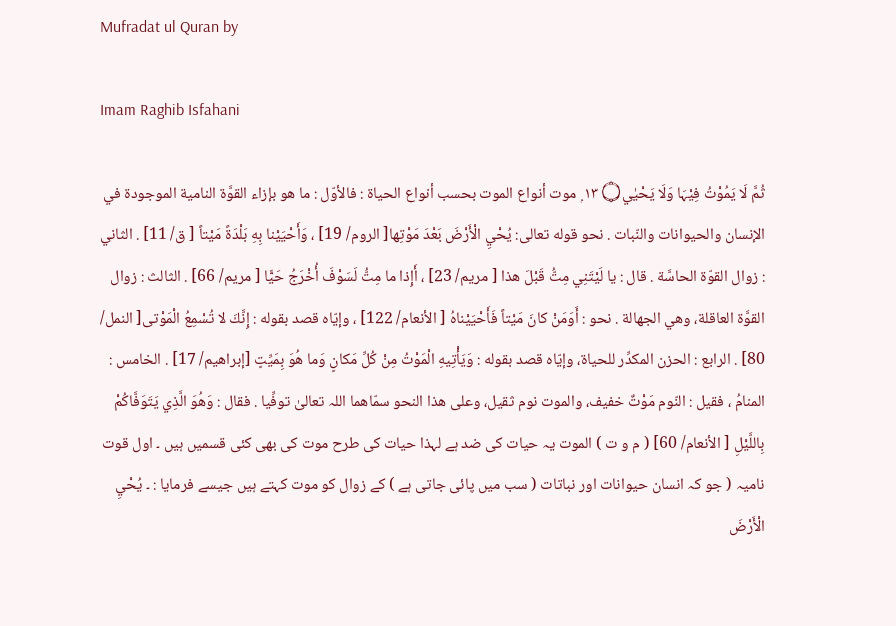Mufradat ul Quran by

Imam Raghib Isfahani

ثُمَّ لَا يَمُوْتُ فِيْہَا وَلَا يَحْيٰي۝ ١٣ ۭ موت أنواع الموت بحسب أنواع الحیاة : فالأوّل : ما هو بإزاء القوَّة النامية الموجودة في الإنسان والحیوانات والنّبات . نحو قوله تعالی: يُحْيِ الْأَرْضَ بَعْدَ مَوْتِها[ الروم/ 19] ، وَأَحْيَيْنا بِهِ بَلْدَةً مَيْتاً [ ق/ 11] . الثاني : زوال القوّة الحاسَّة . قال : يا لَيْتَنِي مِتُّ قَبْلَ هذا [ مریم/ 23] ، أَإِذا ما مِتُّ لَسَوْفَ أُخْرَجُ حَيًّا [ مریم/ 66] . الثالث : زوال القوَّة العاقلة، وهي الجهالة . نحو : أَوَمَنْ كانَ مَيْتاً فَأَحْيَيْناهُ [ الأنعام/ 122] ، وإيّاه قصد بقوله : إِنَّكَ لا تُسْمِعُ الْمَوْتى[ النمل/ 80] . الرابع : الحزن المکدِّر للحیاة، وإيّاه قصد بقوله : وَيَأْتِيهِ الْمَوْتُ مِنْ كُلِّ مَكانٍ وَما هُوَ بِمَيِّتٍ [إبراهيم/ 17] . الخامس : المنامُ ، فقیل : النّوم مَوْتٌ خفیف، والموت نوم ثقیل، وعلی هذا النحو سمّاهما اللہ تعالیٰ توفِّيا . فقال : وَهُوَ الَّذِي يَتَوَفَّاكُمْ بِاللَّيْلِ [ الأنعام/ 60] ( م و ت ) الموت یہ حیات کی ضد ہے لہذا حیات کی طرح موت کی بھی کئی قسمیں ہیں ۔ اول قوت نامیہ ( جو کہ انسان حیوانات اور نباتات ( سب میں پائی جاتی ہے ) کے زوال کو موت کہتے ہیں جیسے فرمایا : ۔ يُحْيِ الْأَرْضَ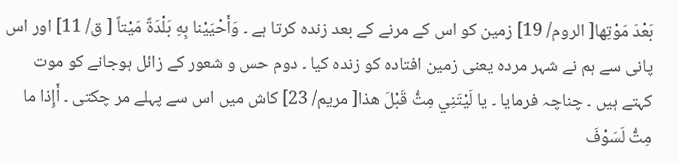بَعْدَ مَوْتِها[ الروم/ 19] زمین کو اس کے مرنے کے بعد زندہ کرتا ہے ۔ وَأَحْيَيْنا بِهِ بَلْدَةً مَيْتاً [ ق/ 11] اور اس پانی سے ہم نے شہر مردہ یعنی زمین افتادہ کو زندہ کیا ۔ دوم حس و شعور کے زائل ہوجانے کو موت کہتے ہیں ۔ چناچہ فرمایا ۔ يا لَيْتَنِي مِتُّ قَبْلَ هذا[ مریم/ 23] کاش میں اس سے پہلے مر چکتی ۔ أَإِذا ما مِتُّ لَسَوْفَ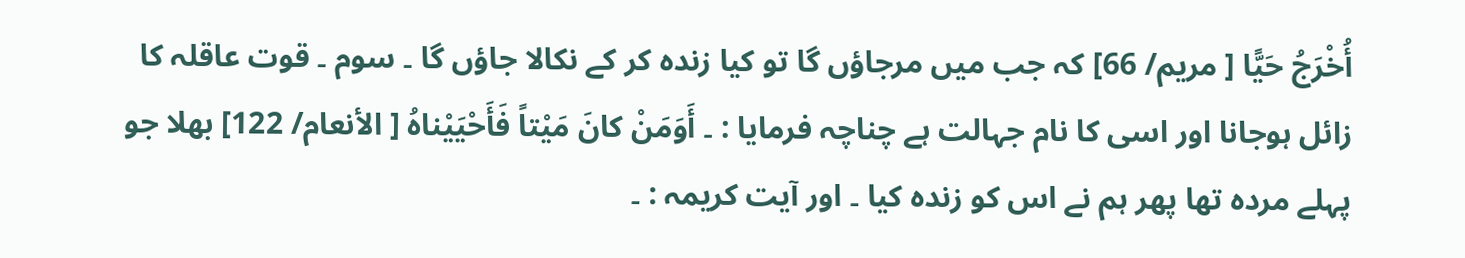أُخْرَجُ حَيًّا [ مریم/ 66] کہ جب میں مرجاؤں گا تو کیا زندہ کر کے نکالا جاؤں گا ۔ سوم ۔ قوت عاقلہ کا زائل ہوجانا اور اسی کا نام جہالت ہے چناچہ فرمایا : ۔ أَوَمَنْ كانَ مَيْتاً فَأَحْيَيْناهُ [ الأنعام/ 122] بھلا جو پہلے مردہ تھا پھر ہم نے اس کو زندہ کیا ۔ اور آیت کریمہ : ۔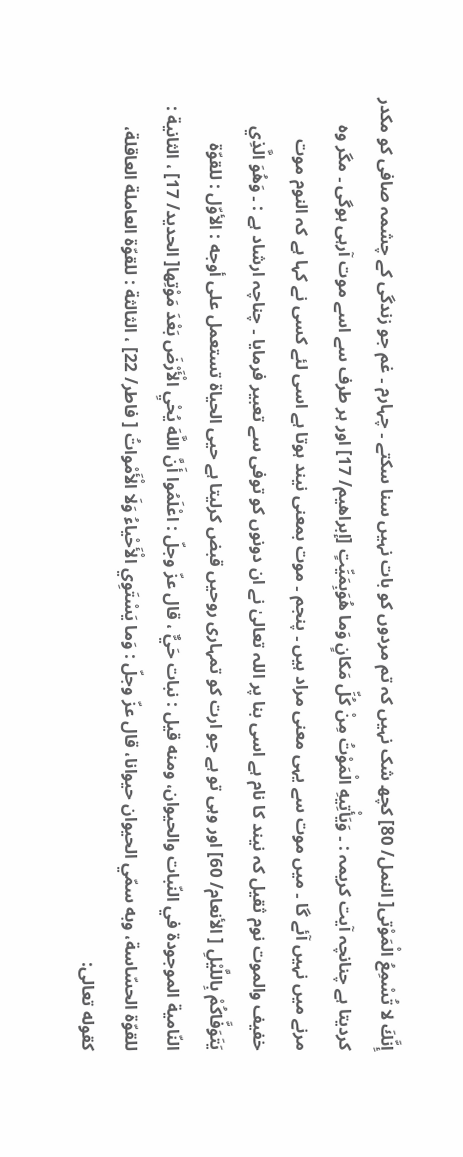إِنَّكَ لا تُسْمِعُ الْمَوْتى[ النمل/ 80] کچھ شک نہیں کہ تم مردوں کو بات نہیں سنا سکتے ۔ چہارم ۔ غم جو زندگی کے چشمہ صافی کو مکدر کردیتا ہے چنانچہ آیت کریمہ : ۔ وَيَأْتِيهِ الْمَوْتُ مِنْ كُلِّ مَكانٍ وَما هُوَبِمَيِّتٍ [إبراهيم/ 17] اور ہر طرف سے اسے موت آرہی ہوگی ۔ مگر وہ مرنے میں نہیں آئے گا ۔ میں موت سے یہی معنی مراد ہیں ۔ پنجم ۔ موت بمعنی نیند ہوتا ہے اسی لئے کسی نے کہا ہے کہ النوم موت خفیف والموت نوم ثقیل کہ نیند کا نام ہے اسی بنا پر اللہ تعالیٰ نے ان دونوں کو توفی سے تعبیر فرمایا ۔ چناچہ ارشاد ہے : ۔ وَهُوَ الَّذِي يَتَوَفَّاكُمْ بِاللَّيْلِ [ الأنعام/ 60] اور وہی تو ہے جو ارت کو تمہاری روحیں قبض کرلیتا ہے حيى الحیاة تستعمل علی أوجه : الأوّل : للقوّة النّامية الموجودة في النّبات والحیوان، ومنه قيل : نبات حَيٌّ ، قال عزّ وجلّ : اعْلَمُوا أَنَّ اللَّهَ يُحْيِ الْأَرْضَ بَعْدَ مَوْتِها[ الحدید/ 17] ، الثانية : للقوّة الحسّاسة، وبه سمّي الحیوان حيوانا، قال عزّ وجلّ : وَما يَسْتَوِي الْأَحْياءُ وَلَا الْأَمْواتُ [ فاطر/ 22] ، الثالثة : للقوّة العاملة العاقلة، کقوله تعالی: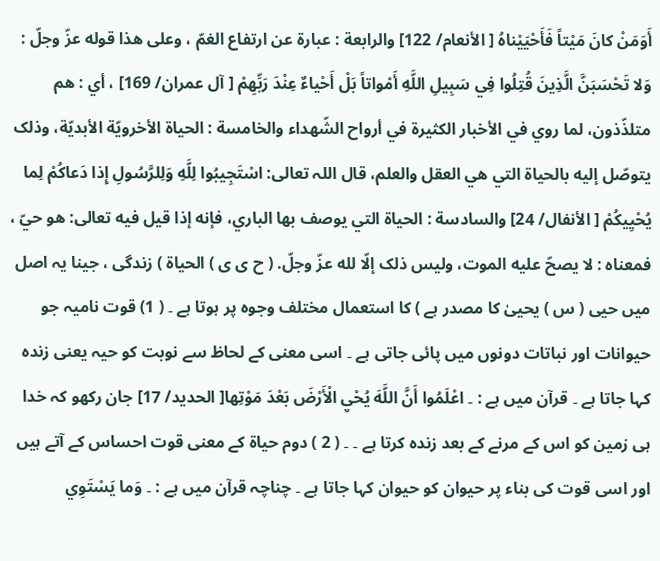أَوَمَنْ كانَ مَيْتاً فَأَحْيَيْناهُ [ الأنعام/ 122] والرابعة : عبارة عن ارتفاع الغمّ ، وعلی هذا قوله عزّ وجلّ : وَلا تَحْسَبَنَّ الَّذِينَ قُتِلُوا فِي سَبِيلِ اللَّهِ أَمْواتاً بَلْ أَحْياءٌ عِنْدَ رَبِّهِمْ [ آل عمران/ 169] ، أي : هم متلذّذون، لما روي في الأخبار الکثيرة في أرواح الشّهداء والخامسة : الحیاة الأخرويّة الأبديّة، وذلک يتوصّل إليه بالحیاة التي هي العقل والعلم، قال اللہ تعالی: اسْتَجِيبُوا لِلَّهِ وَلِلرَّسُولِ إِذا دَعاكُمْ لِما يُحْيِيكُمْ [ الأنفال/ 24] والسادسة : الحیاة التي يوصف بها الباري، فإنه إذا قيل فيه تعالی: هو حيّ ، فمعناه : لا يصحّ عليه الموت، ولیس ذلک إلّا لله عزّ وجلّ. ( ح ی ی ) الحیاۃ ) زندگی ، جینا یہ اصل میں حیی ( س ) یحییٰ کا مصدر ہے ) کا استعمال مختلف وجوہ پر ہوتا ہے ۔ ( 1) قوت نامیہ جو حیوانات اور نباتات دونوں میں پائی جاتی ہے ۔ اسی معنی کے لحاظ سے نوبت کو حیہ یعنی زندہ کہا جاتا ہے ۔ قرآن میں ہے : ۔ اعْلَمُوا أَنَّ اللَّهَ يُحْيِ الْأَرْضَ بَعْدَ مَوْتِها[ الحدید/ 17] جان رکھو کہ خدا ہی زمین کو اس کے مرنے کے بعد زندہ کرتا ہے ۔ ۔ ( 2 ) دوم حیاۃ کے معنی قوت احساس کے آتے ہیں اور اسی قوت کی بناء پر حیوان کو حیوان کہا جاتا ہے ۔ چناچہ قرآن میں ہے : ۔ وَما يَسْتَوِي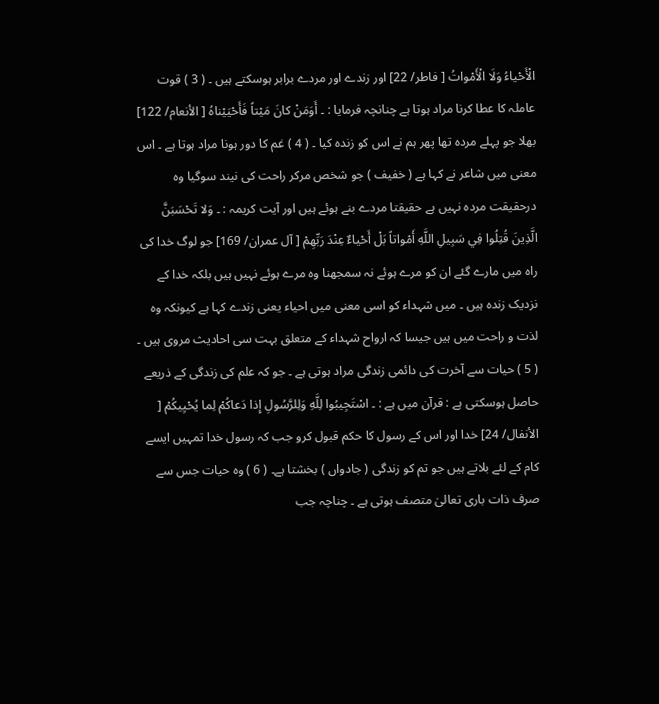الْأَحْياءُ وَلَا الْأَمْواتُ [ فاطر/ 22] اور زندے اور مردے برابر ہوسکتے ہیں ۔ ( 3 ) قوت عاملہ کا عطا کرنا مراد ہوتا ہے چنانچہ فرمایا : ۔ أَوَمَنْ كانَ مَيْتاً فَأَحْيَيْناهُ [ الأنعام/ 122] بھلا جو پہلے مردہ تھا پھر ہم نے اس کو زندہ کیا ۔ ( 4 ) غم کا دور ہونا مراد ہوتا ہے ۔ اس معنی میں شاعر نے کہا ہے ( خفیف ) جو شخص مرکر راحت کی نیند سوگیا وہ درحقیقت مردہ نہیں ہے حقیقتا مردے بنے ہوئے ہیں اور آیت کریمہ : ۔ وَلا تَحْسَبَنَّ الَّذِينَ قُتِلُوا فِي سَبِيلِ اللَّهِ أَمْواتاً بَلْ أَحْياءٌ عِنْدَ رَبِّهِمْ [ آل عمران/ 169] جو لوگ خدا کی راہ میں مارے گئے ان کو مرے ہوئے نہ سمجھنا وہ مرے ہوئے نہیں ہیں بلکہ خدا کے نزدیک زندہ ہیں ۔ میں شہداء کو اسی معنی میں احیاء یعنی زندے کہا ہے کیونکہ وہ لذت و راحت میں ہیں جیسا کہ ارواح شہداء کے متعلق بہت سی احادیث مروی ہیں ۔ ( 5 ) حیات سے آخرت کی دائمی زندگی مراد ہوتی ہے ۔ جو کہ علم کی زندگی کے ذریعے حاصل ہوسکتی ہے : قرآن میں ہے : ۔ اسْتَجِيبُوا لِلَّهِ وَلِلرَّسُولِ إِذا دَعاكُمْ لِما يُحْيِيكُمْ [ الأنفال/ 24] خدا اور اس کے رسول کا حکم قبول کرو جب کہ رسول خدا تمہیں ایسے کام کے لئے بلاتے ہیں جو تم کو زندگی ( جادواں ) بخشتا ہے۔ ( 6 ) وہ حیات جس سے صرف ذات باری تعالیٰ متصف ہوتی ہے ۔ چناچہ جب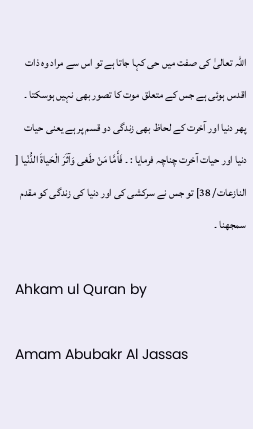اللہ تعالیٰ کی صفت میں حی کہا جاتا ہے تو اس سے مراد وہ ذات اقدس ہوئی ہے جس کے متعلق موت کا تصور بھی نہیں ہوسکتا ۔ پھر دنیا اور آخرت کے لحاظ بھی زندگی دو قسم پر ہے یعنی حیات دنیا اور حیات آخرت چناچہ فرمایا : ۔ فَأَمَّا مَنْ طَغى وَآثَرَ الْحَياةَ الدُّنْيا [ النازعات/ 38] تو جس نے سرکشی کی اور دنیا کی زندگی کو مقدم سمجھنا ۔

Ahkam ul Quran by

Amam Abubakr Al Jassas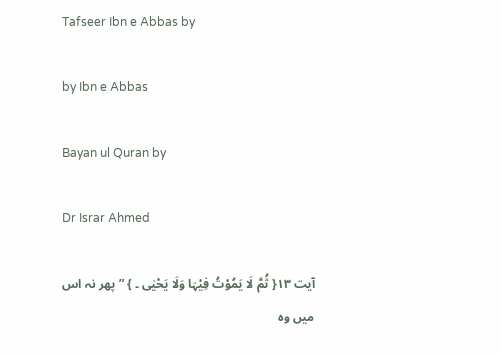Tafseer Ibn e Abbas by

by Ibn e Abbas

Bayan ul Quran by

Dr Israr Ahmed

آیت ١٣{ ثُمَّ لَا یَمُوْتُ فِیْہَا وَلَا یَحْیٰی ۔ } ” پھر نہ اس میں وہ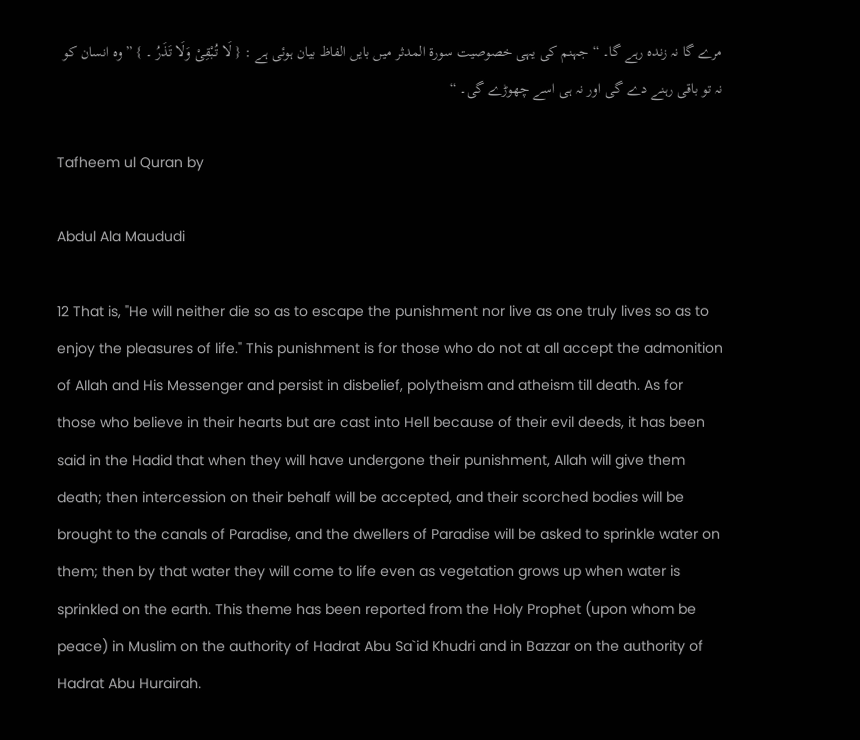مرے گا نہ زندہ رہے گا۔ “ جہنم کی یہی خصوصیت سورة المدثر میں بایں الفاظ بیان ہوئی ہے : { لَا تُبْقِیْ وَلَا تَذَرُ ۔ } ” وہ انسان کو نہ تو باقی رہنے دے گی اور نہ ہی اسے چھوڑے گی۔ “

Tafheem ul Quran by

Abdul Ala Maududi

12 That is, "He will neither die so as to escape the punishment nor live as one truly lives so as to enjoy the pleasures of life." This punishment is for those who do not at all accept the admonition of AIlah and His Messenger and persist in disbelief, polytheism and atheism till death. As for those who believe in their hearts but are cast into Hell because of their evil deeds, it has been said in the Hadid that when they will have undergone their punishment, AIlah will give them death; then intercession on their behalf will be accepted, and their scorched bodies will be brought to the canals of Paradise, and the dwellers of Paradise will be asked to sprinkle water on them; then by that water they will come to life even as vegetation grows up when water is sprinkled on the earth. This theme has been reported from the Holy Prophet (upon whom be peace) in Muslim on the authority of Hadrat Abu Sa`id Khudri and in Bazzar on the authority of Hadrat Abu Hurairah.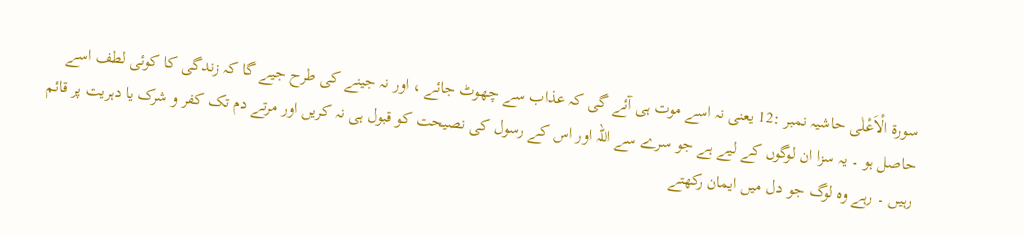سورة الْاَعْلٰی حاشیہ نمبر :12 یعنی نہ اسے موت ہی آئے گی کہ عذاب سے چھوٹ جائے ، اور نہ جینے کی طرح جیے گا کہ زندگی کا کوئی لطف اسے حاصل ہو ۔ یہ سزا ان لوگوں کے لیے ہے جو سرے سے اللہ اور اس کے رسول کی نصیحت کو قبول ہی نہ کریں اور مرتے دم تک کفر و شرک یا دہریت پر قائم رہیں ۔ رہے وہ لوگ جو دل میں ایمان رکھتے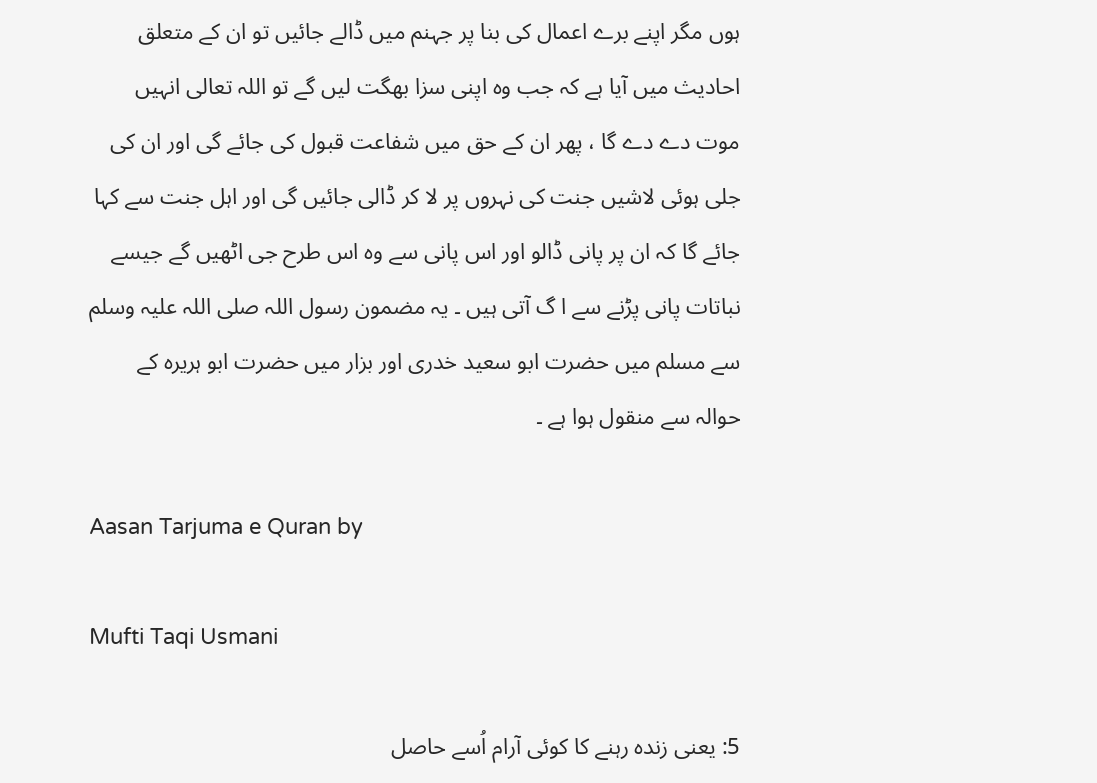ہوں مگر اپنے برے اعمال کی بنا پر جہنم میں ڈالے جائیں تو ان کے متعلق احادیث میں آیا ہے کہ جب وہ اپنی سزا بھگت لیں گے تو اللہ تعالی انہیں موت دے دے گا ، پھر ان کے حق میں شفاعت قبول کی جائے گی اور ان کی جلی ہوئی لاشیں جنت کی نہروں پر لا کر ڈالی جائیں گی اور اہل جنت سے کہا جائے گا کہ ان پر پانی ڈالو اور اس پانی سے وہ اس طرح جی اٹھیں گے جیسے نباتات پانی پڑنے سے ا گ آتی ہیں ۔ یہ مضمون رسول اللہ صلی اللہ علیہ وسلم سے مسلم میں حضرت ابو سعید خدری اور بزار میں حضرت ابو ہریرہ کے حوالہ سے منقول ہوا ہے ۔

Aasan Tarjuma e Quran by

Mufti Taqi Usmani

5: یعنی زندہ رہنے کا کوئی آرام اُسے حاصل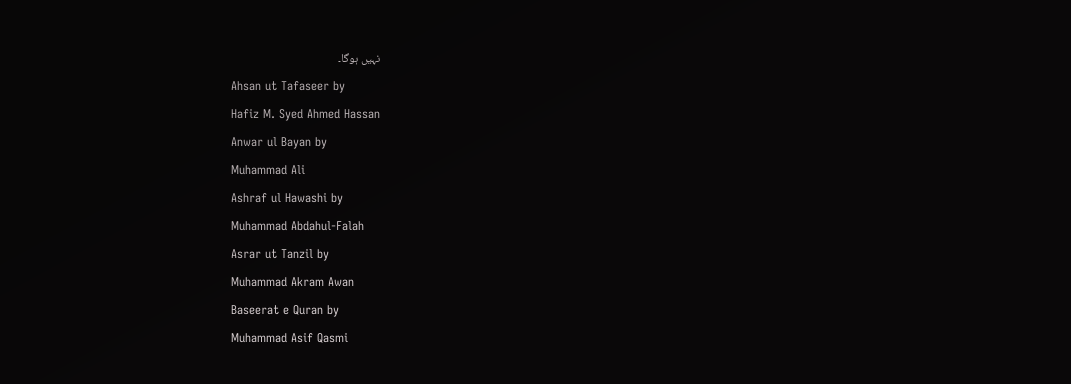نہیں ہوگا۔

Ahsan ut Tafaseer by

Hafiz M. Syed Ahmed Hassan

Anwar ul Bayan by

Muhammad Ali

Ashraf ul Hawashi by

Muhammad Abdahul-Falah

Asrar ut Tanzil by

Muhammad Akram Awan

Baseerat e Quran by

Muhammad Asif Qasmi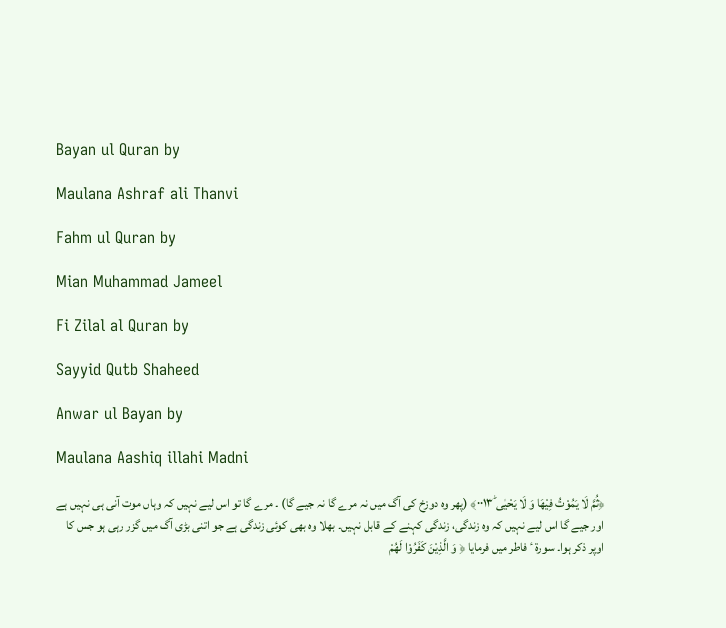Bayan ul Quran by

Maulana Ashraf ali Thanvi

Fahm ul Quran by

Mian Muhammad Jameel

Fi Zilal al Quran by

Sayyid Qutb Shaheed

Anwar ul Bayan by

Maulana Aashiq illahi Madni

﴿ثُمَّ لَا يَمُوْتُ فِيْهَا وَ لَا يَحْيٰى ؕ٠٠١٣﴾ (پھر وہ دوزخ کی آگ میں نہ مرے گا نہ جیے گا) ۔ مرے گا تو اس لیے نہیں کہ وہاں موت آنی ہی نہیں ہے اور جیے گا اس لیے نہیں کہ وہ زندگی، زندگی کہنے کے قابل نہیں۔ بھلا وہ بھی کوئی زندگی ہے جو اتنی بڑی آگ میں گزر رہی ہو جس کا اوپر ذکر ہوا۔ سورة ٴ فاطر میں فرمایا ﴿ وَ الَّذِيْنَ كَفَرُوْا لَهُمْ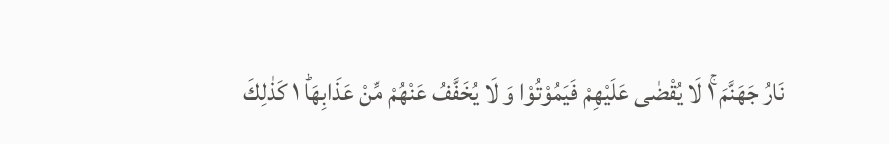نَارُ جَهَنَّمَ ١ۚ لَا يُقْضٰى عَلَيْهِمْ فَيَمُوْتُوْا وَ لَا يُخَفَّفُ عَنْهُمْ مِّنْ عَذَابِهَا ١ؕ كَذٰلِكَ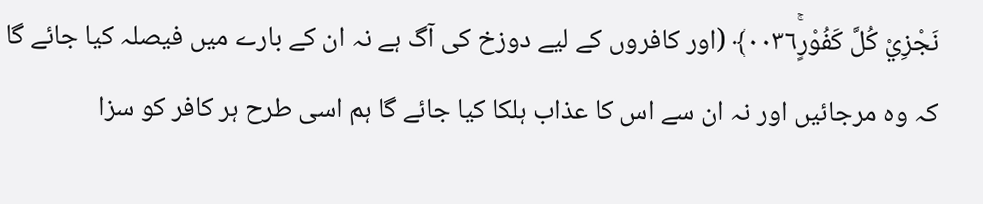نَجْزِيْ كُلَّ كَفُوْرٍۚ٠٠٣٦﴾ (اور کافروں کے لیے دوزخ کی آگ ہے نہ ان کے بارے میں فیصلہ کیا جائے گا کہ وہ مرجائیں اور نہ ان سے اس کا عذاب ہلکا کیا جائے گا ہم اسی طرح ہر کافر کو سزا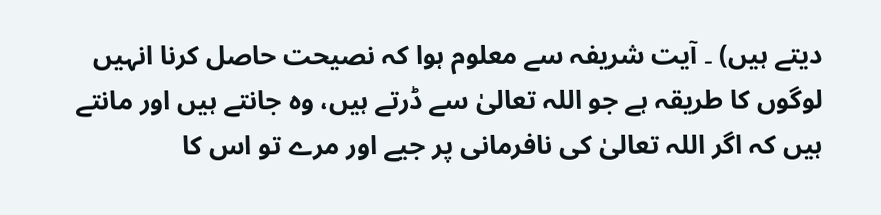دیتے ہیں) ۔ آیت شریفہ سے معلوم ہوا کہ نصیحت حاصل کرنا انہیں لوگوں کا طریقہ ہے جو اللہ تعالیٰ سے ڈرتے ہیں، وہ جانتے ہیں اور مانتے ہیں کہ اگر اللہ تعالیٰ کی نافرمانی پر جیے اور مرے تو اس کا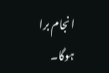انجام برا ہوگا۔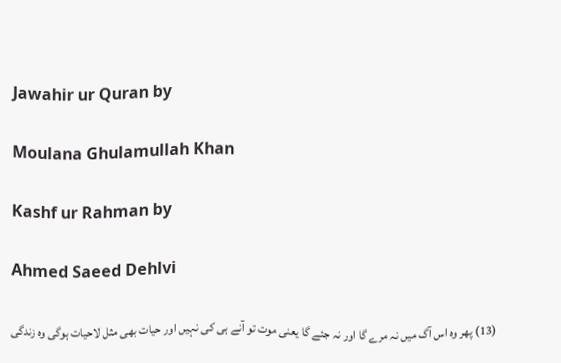Jawahir ur Quran by

Moulana Ghulamullah Khan

Kashf ur Rahman by

Ahmed Saeed Dehlvi

(13) پھر وہ اس آگ میں نہ مرے گا اور نہ جئے گا یعنی موت تو آنے ہی کی نہیں اور حیات بھی مثل لاحیات ہوگی وہ زندگی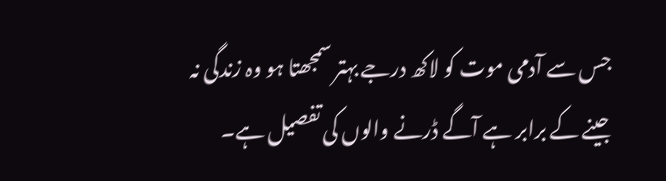جس سے آدمی موت کو لاکھ درجے بہتر سمجھتا ہو وہ زندگی نہ جینے کے برابر ہے آگے ڈرنے والوں کی تفصیل ہے۔